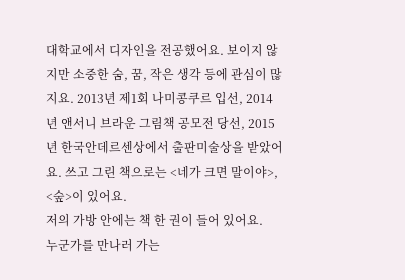대학교에서 디자인을 전공했어요. 보이지 않지만 소중한 숨, 꿈, 작은 생각 등에 관심이 많지요. 2013년 제1회 나미콩쿠르 입선, 2014년 앤서니 브라운 그림책 공모전 당선, 2015년 한국안데르센상에서 출판미술상을 받았어요. 쓰고 그린 책으로는 <네가 크면 말이야>, <숲>이 있어요.
저의 가방 안에는 책 한 권이 들어 있어요.
누군가를 만나러 가는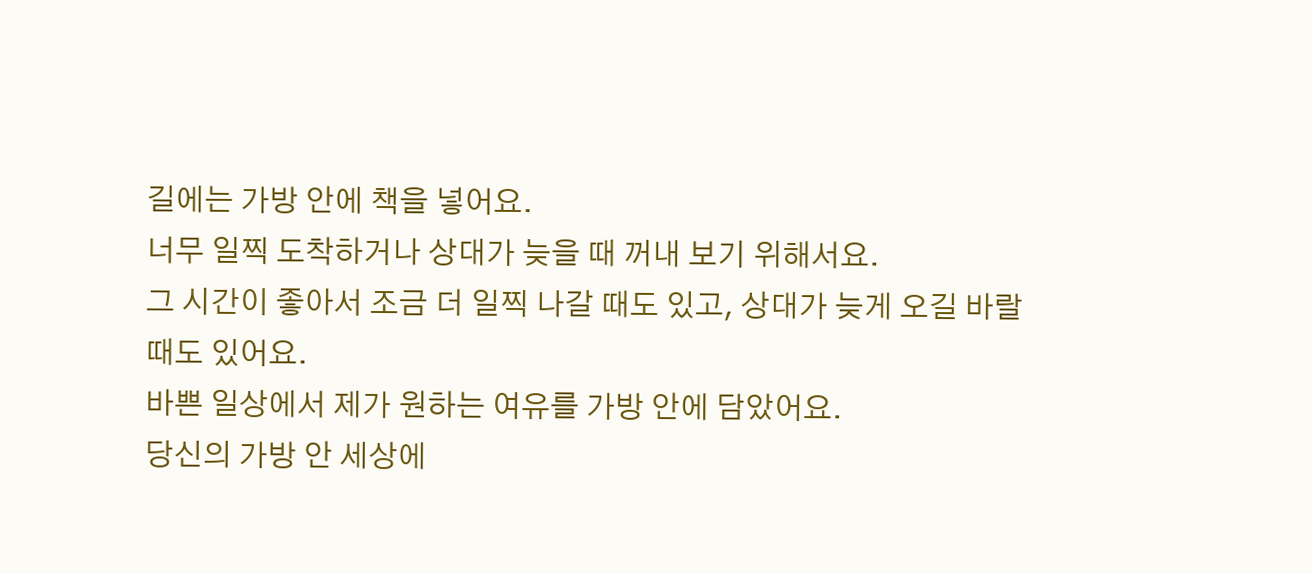길에는 가방 안에 책을 넣어요.
너무 일찍 도착하거나 상대가 늦을 때 꺼내 보기 위해서요.
그 시간이 좋아서 조금 더 일찍 나갈 때도 있고, 상대가 늦게 오길 바랄 때도 있어요.
바쁜 일상에서 제가 원하는 여유를 가방 안에 담았어요.
당신의 가방 안 세상에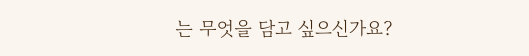는 무엇을 담고 싶으신가요?